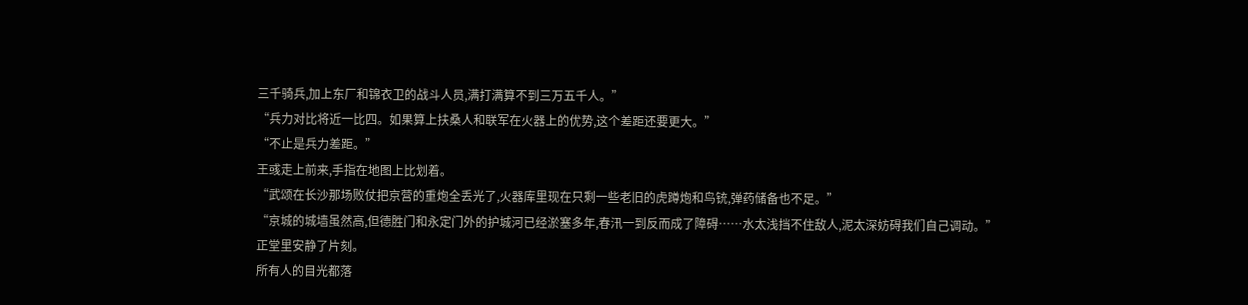三千骑兵,加上东厂和锦衣卫的战斗人员,满打满算不到三万五千人。”
“兵力对比将近一比四。如果算上扶桑人和联军在火器上的优势,这个差距还要更大。”
“不止是兵力差距。”
王彧走上前来,手指在地图上比划着。
“武颂在长沙那场败仗把京营的重炮全丢光了,火器库里现在只剩一些老旧的虎蹲炮和鸟铳,弹药储备也不足。”
“京城的城墙虽然高,但德胜门和永定门外的护城河已经淤塞多年,春汛一到反而成了障碍……水太浅挡不住敌人,泥太深妨碍我们自己调动。”
正堂里安静了片刻。
所有人的目光都落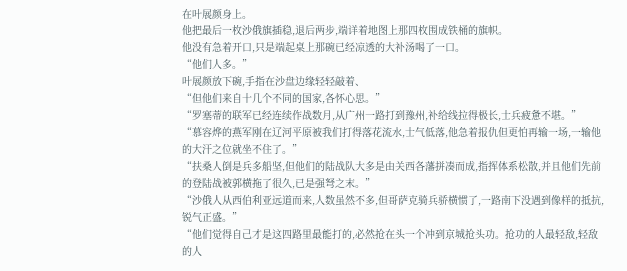在叶展颜身上。
他把最后一枚沙俄旗插稳,退后两步,端详着地图上那四枚围成铁桶的旗帜。
他没有急着开口,只是端起桌上那碗已经凉透的大补汤喝了一口。
“他们人多。”
叶展颜放下碗,手指在沙盘边缘轻轻敲着、
“但他们来自十几个不同的国家,各怀心思。”
“罗塞蒂的联军已经连续作战数月,从广州一路打到豫州,补给线拉得极长,士兵疲惫不堪。”
“慕容烨的燕军刚在辽河平原被我们打得落花流水,士气低落,他急着报仇但更怕再输一场,一输他的大汗之位就坐不住了。”
“扶桑人倒是兵多船坚,但他们的陆战队大多是由关西各藩拼凑而成,指挥体系松散,并且他们先前的登陆战被郭横拖了很久,已是强弩之末。”
“沙俄人从西伯利亚远道而来,人数虽然不多,但哥萨克骑兵骄横惯了,一路南下没遇到像样的抵抗,锐气正盛。”
“他们觉得自己才是这四路里最能打的,必然抢在头一个冲到京城抢头功。抢功的人最轻敌,轻敌的人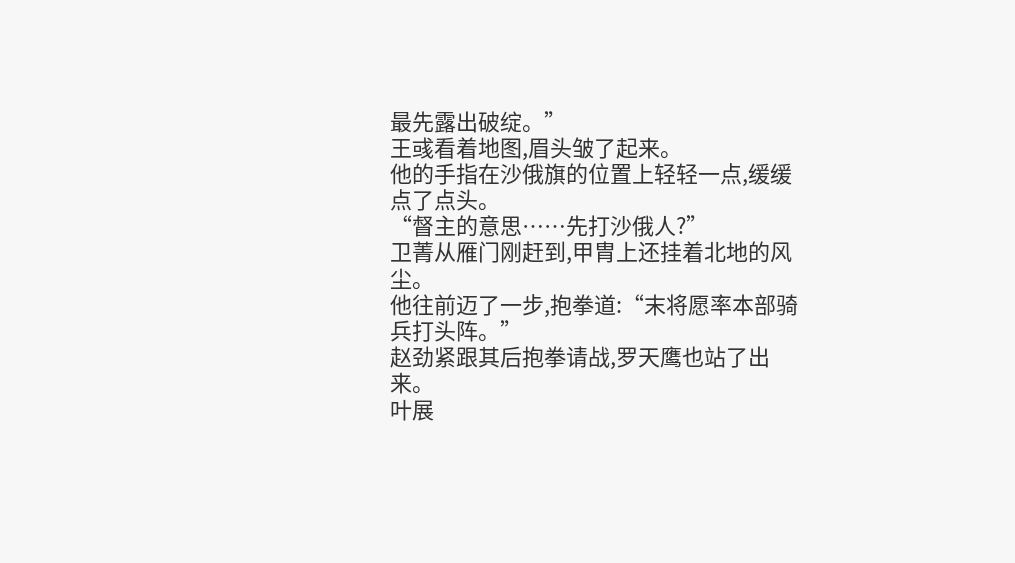最先露出破绽。”
王彧看着地图,眉头皱了起来。
他的手指在沙俄旗的位置上轻轻一点,缓缓点了点头。
“督主的意思……先打沙俄人?”
卫菁从雁门刚赶到,甲胄上还挂着北地的风尘。
他往前迈了一步,抱拳道:“末将愿率本部骑兵打头阵。”
赵劲紧跟其后抱拳请战,罗天鹰也站了出来。
叶展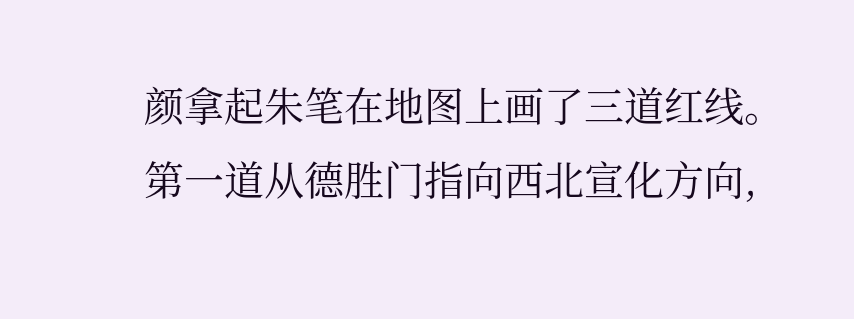颜拿起朱笔在地图上画了三道红线。
第一道从德胜门指向西北宣化方向,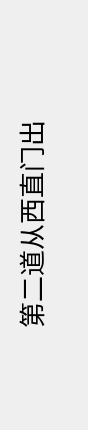第二道从西直门出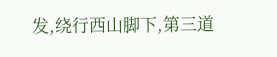发,绕行西山脚下,第三道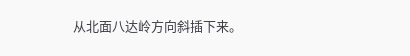从北面八达岭方向斜插下来。